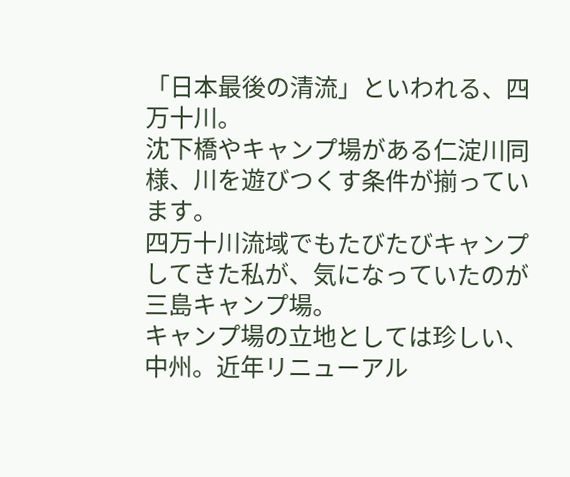「日本最後の清流」といわれる、四万十川。
沈下橋やキャンプ場がある仁淀川同様、川を遊びつくす条件が揃っています。
四万十川流域でもたびたびキャンプしてきた私が、気になっていたのが三島キャンプ場。
キャンプ場の立地としては珍しい、中州。近年リニューアル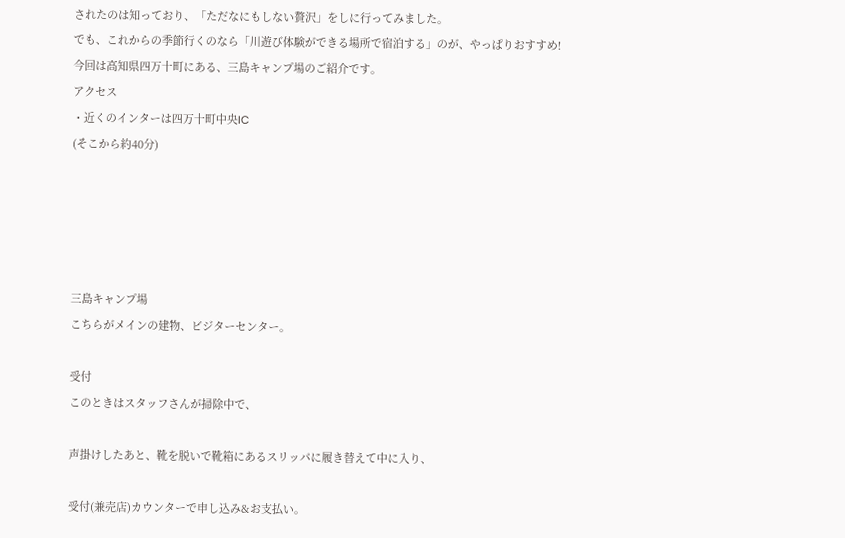されたのは知っており、「ただなにもしない贅沢」をしに行ってみました。
でも、これからの季節行くのなら「川遊び体験ができる場所で宿泊する」のが、やっぱりおすすめ!
今回は高知県四万十町にある、三島キャンプ場のご紹介です。
アクセス
・近くのインターは四万十町中央IC
(そこから約40分)





三島キャンプ場
こちらがメインの建物、ビジターセンター。

受付
このときはスタッフさんが掃除中で、

声掛けしたあと、靴を脱いで靴箱にあるスリッパに履き替えて中に入り、

受付(兼売店)カウンターで申し込み&お支払い。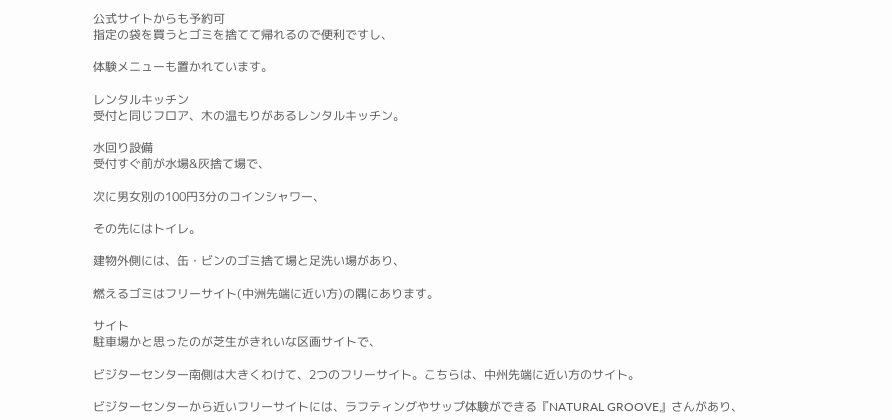公式サイトからも予約可
指定の袋を買うとゴミを捨てて帰れるので便利ですし、

体験メニューも置かれています。

レンタルキッチン
受付と同じフロア、木の温もりがあるレンタルキッチン。

水回り設備
受付すぐ前が水場&灰捨て場で、

次に男女別の100円3分のコインシャワー、

その先にはトイレ。

建物外側には、缶・ビンのゴミ捨て場と足洗い場があり、

燃えるゴミはフリーサイト(中洲先端に近い方)の隅にあります。

サイト
駐車場かと思ったのが芝生がきれいな区画サイトで、

ビジターセンター南側は大きくわけて、2つのフリーサイト。こちらは、中州先端に近い方のサイト。

ビジターセンターから近いフリーサイトには、ラフティングやサップ体験ができる『NATURAL GROOVE』さんがあり、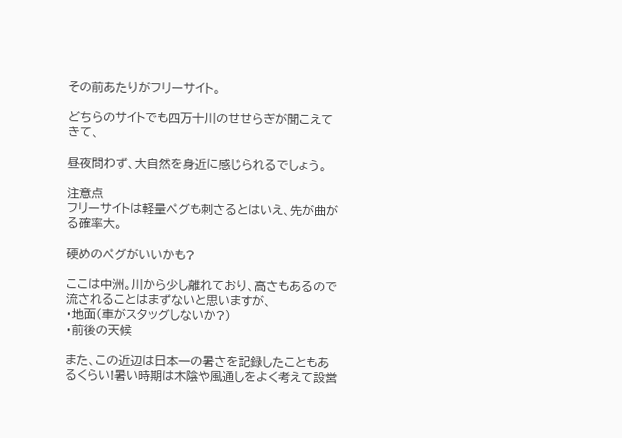その前あたりがフリーサイト。

どちらのサイトでも四万十川のせせらぎが聞こえてきて、

昼夜問わず、大自然を身近に感じられるでしょう。

注意点
フリーサイトは軽量ペグも刺さるとはいえ、先が曲がる確率大。

硬めのペグがいいかも?

ここは中洲。川から少し離れており、高さもあるので流されることはまずないと思いますが、
・地面(車がスタッグしないか?)
・前後の天候

また、この近辺は日本一の暑さを記録したこともあるくらい!暑い時期は木陰や風通しをよく考えて設営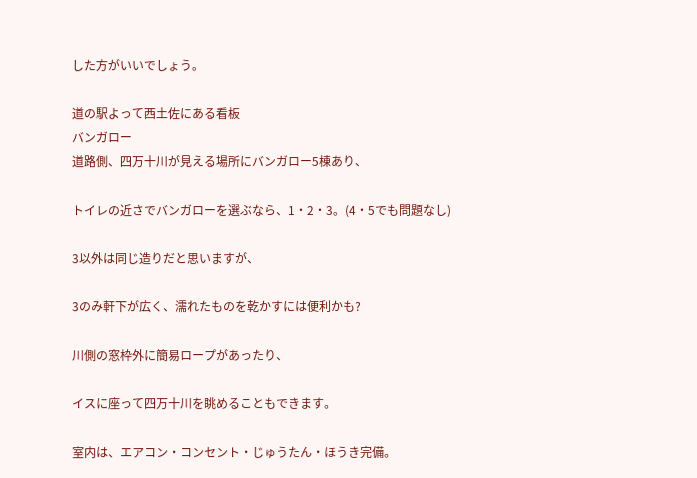した方がいいでしょう。

道の駅よって西土佐にある看板
バンガロー
道路側、四万十川が見える場所にバンガロー5棟あり、

トイレの近さでバンガローを選ぶなら、1・2・3。(4・5でも問題なし)

3以外は同じ造りだと思いますが、

3のみ軒下が広く、濡れたものを乾かすには便利かも?

川側の窓枠外に簡易ロープがあったり、

イスに座って四万十川を眺めることもできます。

室内は、エアコン・コンセント・じゅうたん・ほうき完備。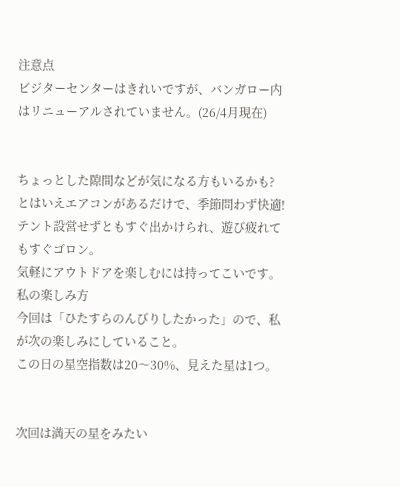注意点
ビジターセンターはきれいですが、バンガロー内はリニューアルされていません。(26/4月現在)


ちょっとした隙間などが気になる方もいるかも?
とはいえエアコンがあるだけで、季節問わず快適!
テント設営せずともすぐ出かけられ、遊び疲れてもすぐゴロン。
気軽にアウトドアを楽しむには持ってこいです。
私の楽しみ方
今回は「ひたすらのんびりしたかった」ので、私が次の楽しみにしていること。
この日の星空指数は20〜30%、見えた星は1つ。


次回は満天の星をみたい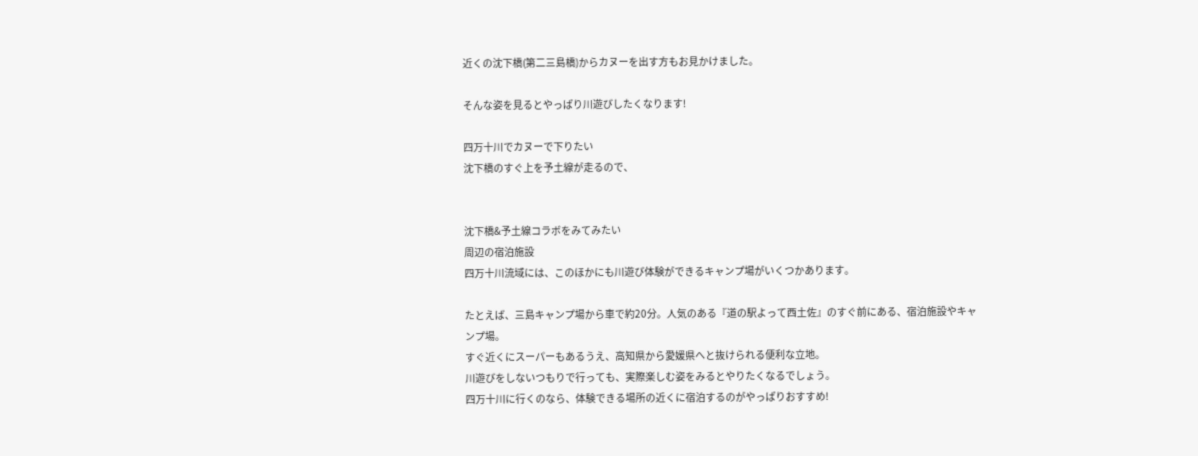近くの沈下橋(第二三島橋)からカヌーを出す方もお見かけました。

そんな姿を見るとやっぱり川遊びしたくなります!

四万十川でカヌーで下りたい
沈下橋のすぐ上を予土線が走るので、


沈下橋&予土線コラボをみてみたい
周辺の宿泊施設
四万十川流域には、このほかにも川遊び体験ができるキャンプ場がいくつかあります。

たとえば、三島キャンプ場から車で約20分。人気のある『道の駅よって西土佐』のすぐ前にある、宿泊施設やキャンプ場。
すぐ近くにスーパーもあるうえ、高知県から愛媛県へと抜けられる便利な立地。
川遊びをしないつもりで行っても、実際楽しむ姿をみるとやりたくなるでしょう。
四万十川に行くのなら、体験できる場所の近くに宿泊するのがやっぱりおすすめ!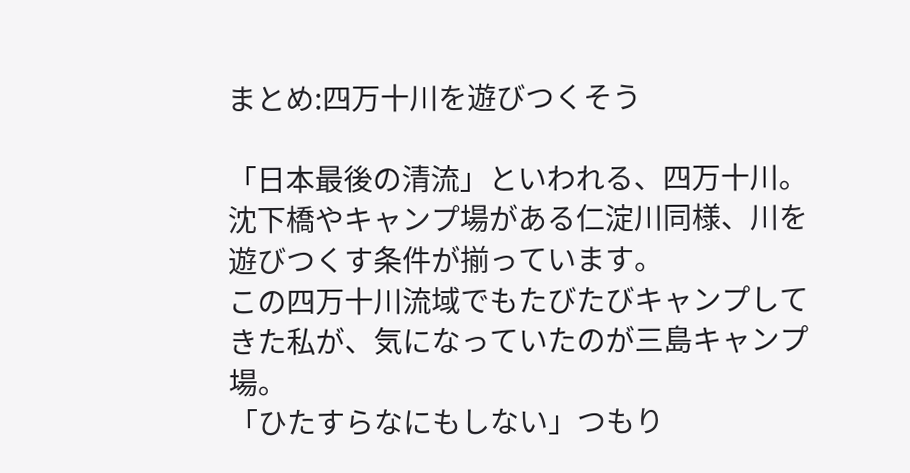まとめ:四万十川を遊びつくそう

「日本最後の清流」といわれる、四万十川。
沈下橋やキャンプ場がある仁淀川同様、川を遊びつくす条件が揃っています。
この四万十川流域でもたびたびキャンプしてきた私が、気になっていたのが三島キャンプ場。
「ひたすらなにもしない」つもり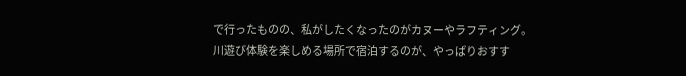で行ったものの、私がしたくなったのがカヌーやラフティング。
川遊び体験を楽しめる場所で宿泊するのが、やっぱりおすす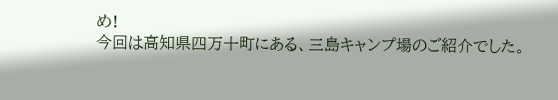め!
今回は高知県四万十町にある、三島キャンプ場のご紹介でした。